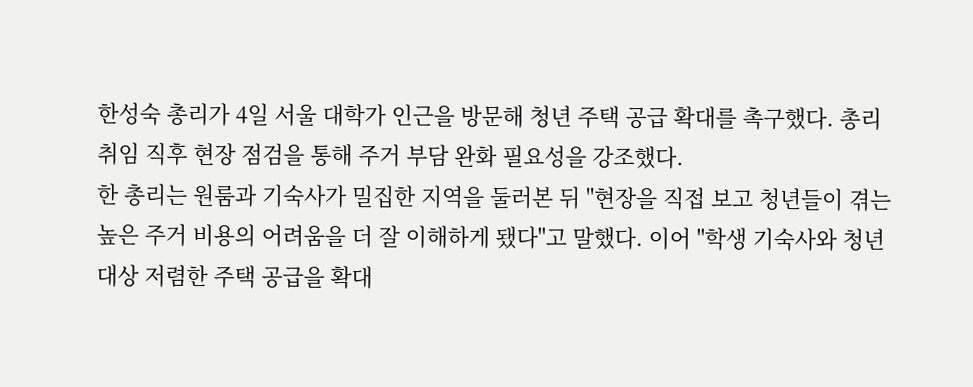한성숙 총리가 4일 서울 대학가 인근을 방문해 청년 주택 공급 확대를 촉구했다. 총리 취임 직후 현장 점검을 통해 주거 부담 완화 필요성을 강조했다.
한 총리는 원룸과 기숙사가 밀집한 지역을 둘러본 뒤 "현장을 직접 보고 청년들이 겪는 높은 주거 비용의 어려움을 더 잘 이해하게 됐다"고 말했다. 이어 "학생 기숙사와 청년 대상 저렴한 주택 공급을 확대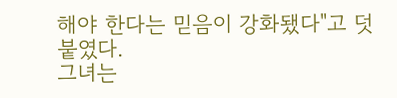해야 한다는 믿음이 강화됐다"고 덧붙였다.
그녀는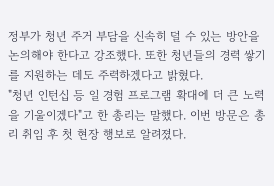정부가 청년 주거 부담을 신속히 덜 수 있는 방안을 논의해야 한다고 강조했다. 또한 청년들의 경력 쌓기를 지원하는 데도 주력하겠다고 밝혔다.
"청년 인턴십 등 일 경험 프로그램 확대에 더 큰 노력을 기울이겠다"고 한 총리는 말했다. 이번 방문은 총리 취임 후 첫 현장 행보로 알려졌다.